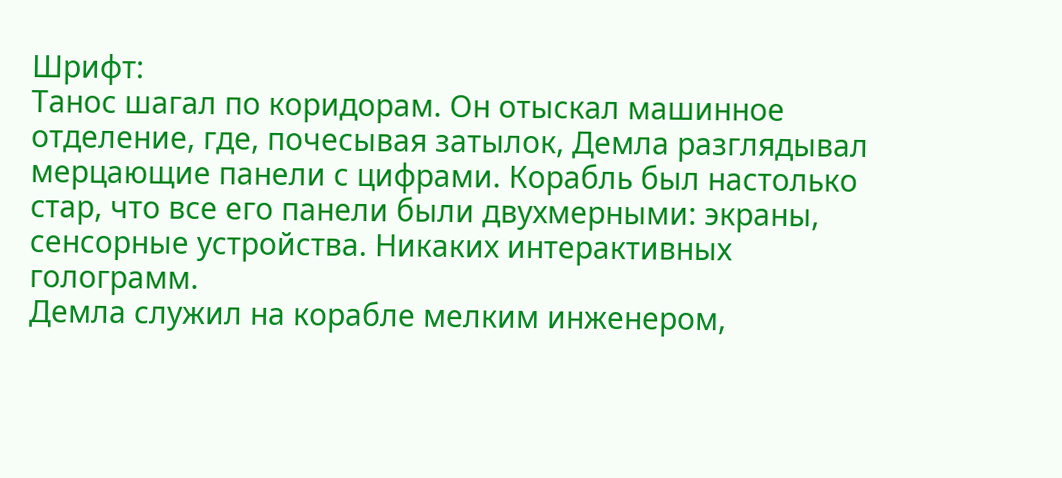Шрифт:
Танос шагал по коридорам. Он отыскал машинное отделение, где, почесывая затылок, Демла разглядывал мерцающие панели с цифрами. Корабль был настолько стар, что все его панели были двухмерными: экраны, сенсорные устройства. Никаких интерактивных голограмм.
Демла служил на корабле мелким инженером,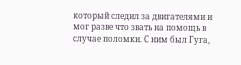который следил за двигателями и мог разве что звать на помощь в случае поломки. С ним был Гуга,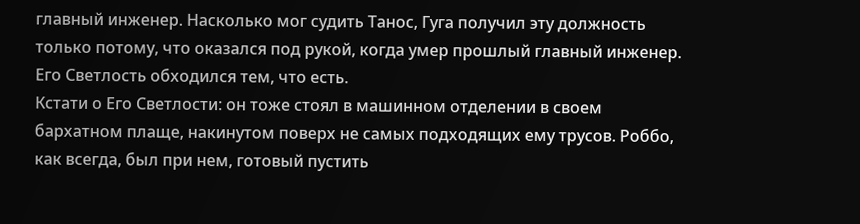главный инженер. Насколько мог судить Танос, Гуга получил эту должность только потому, что оказался под рукой, когда умер прошлый главный инженер. Его Светлость обходился тем, что есть.
Кстати о Его Светлости: он тоже стоял в машинном отделении в своем бархатном плаще, накинутом поверх не самых подходящих ему трусов. Роббо, как всегда, был при нем, готовый пустить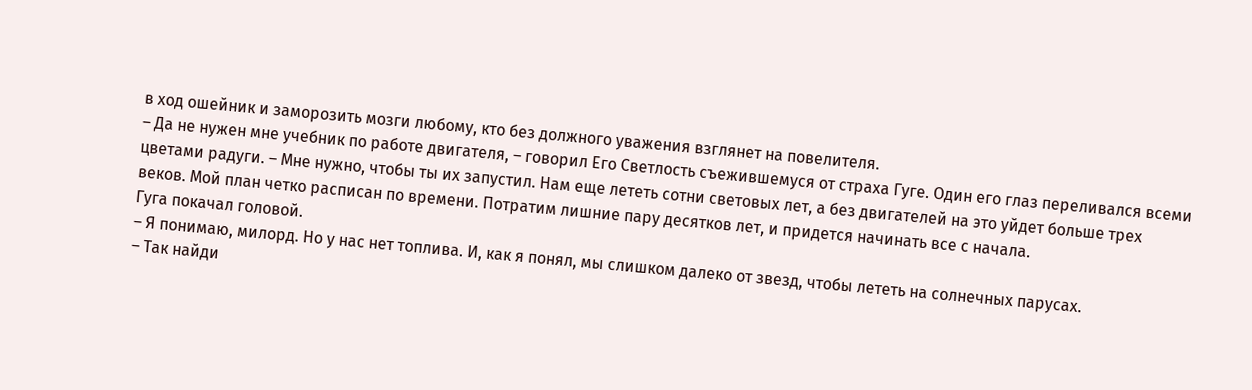в ход ошейник и заморозить мозги любому, кто без должного уважения взглянет на повелителя.
– Да не нужен мне учебник по работе двигателя, – говорил Его Светлость съежившемуся от страха Гуге. Один его глаз переливался всеми цветами радуги. – Мне нужно, чтобы ты их запустил. Нам еще лететь сотни световых лет, а без двигателей на это уйдет больше трех веков. Мой план четко расписан по времени. Потратим лишние пару десятков лет, и придется начинать все с начала.
Гуга покачал головой.
– Я понимаю, милорд. Но у нас нет топлива. И, как я понял, мы слишком далеко от звезд, чтобы лететь на солнечных парусах.
– Так найди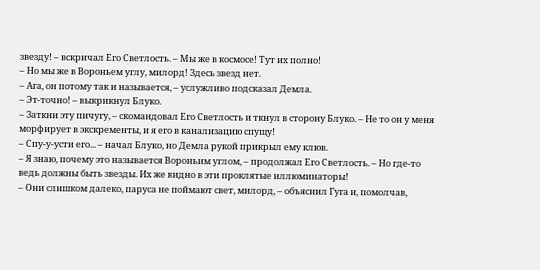звезду! – вскричал Его Светлость. – Мы же в космосе! Тут их полно!
– Но мы же в Вороньем углу, милорд! Здесь звезд нет.
– Ага, он потому так и называется, – услужливо подсказал Демла.
– Эт-точно! – выкрикнул Блуко.
– Заткни эту пичугу, – скомандовал Его Светлость и ткнул в сторону Блуко. – Не то он у меня морфирует в экскременты, и я его в канализацию спущу!
– Спу-у-усти его... – начал Блуко, но Демла рукой прикрыл ему клюв.
– Я знаю, почему это называется Вороньим углом, – продолжал Его Светлость. – Но где-то ведь должны быть звезды. Их же видно в эти проклятые иллюминаторы!
– Они слишком далеко, паруса не поймают свет, милорд, – объяснил Гуга и, помолчав,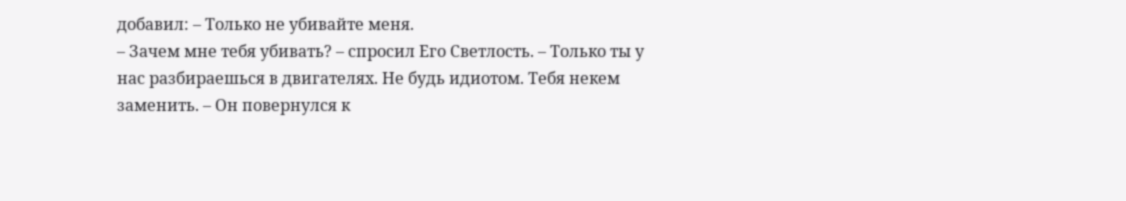добавил: – Только не убивайте меня.
– Зачем мне тебя убивать? – спросил Его Светлость. – Только ты у нас разбираешься в двигателях. Не будь идиотом. Тебя некем заменить. – Он повернулся к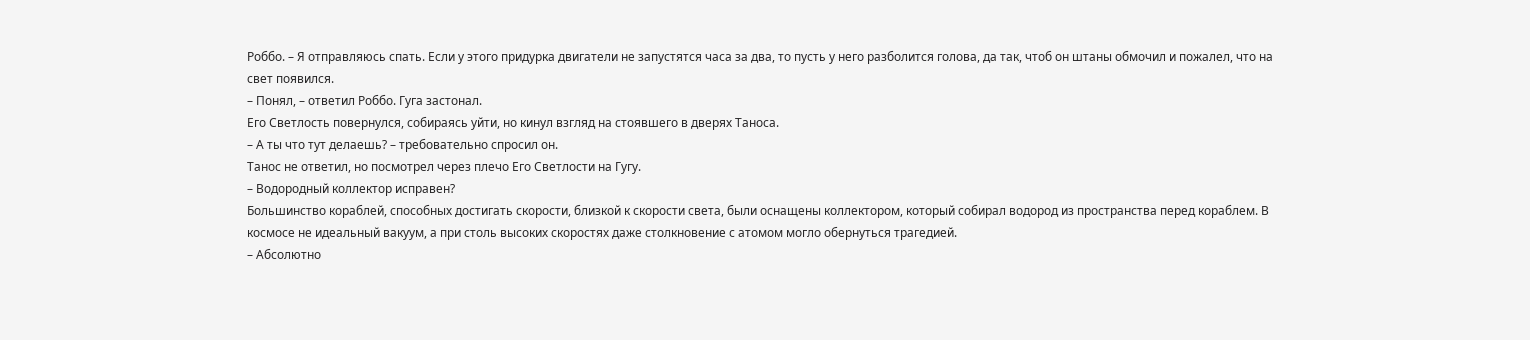Роббо. – Я отправляюсь спать. Если у этого придурка двигатели не запустятся часа за два, то пусть у него разболится голова, да так, чтоб он штаны обмочил и пожалел, что на свет появился.
– Понял, – ответил Роббо. Гуга застонал.
Его Светлость повернулся, собираясь уйти, но кинул взгляд на стоявшего в дверях Таноса.
– А ты что тут делаешь? – требовательно спросил он.
Танос не ответил, но посмотрел через плечо Его Светлости на Гугу.
– Водородный коллектор исправен?
Большинство кораблей, способных достигать скорости, близкой к скорости света, были оснащены коллектором, который собирал водород из пространства перед кораблем. В космосе не идеальный вакуум, а при столь высоких скоростях даже столкновение с атомом могло обернуться трагедией.
– Абсолютно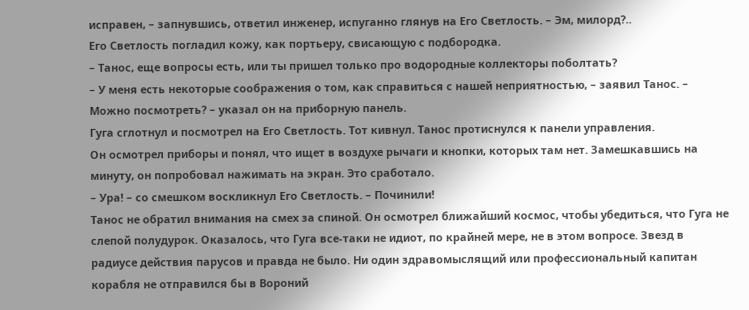исправен, – запнувшись, ответил инженер, испуганно глянув на Его Светлость. – Эм, милорд?..
Его Светлость погладил кожу, как портьеру, свисающую с подбородка.
– Танос, еще вопросы есть, или ты пришел только про водородные коллекторы поболтать?
– У меня есть некоторые соображения о том, как справиться с нашей неприятностью, – заявил Танос. – Можно посмотреть? – указал он на приборную панель.
Гуга сглотнул и посмотрел на Его Светлость. Тот кивнул. Танос протиснулся к панели управления.
Он осмотрел приборы и понял, что ищет в воздухе рычаги и кнопки, которых там нет. Замешкавшись на минуту, он попробовал нажимать на экран. Это сработало.
– Ура! – со смешком воскликнул Его Светлость. – Починили!
Танос не обратил внимания на смех за спиной. Он осмотрел ближайший космос, чтобы убедиться, что Гуга не слепой полудурок. Оказалось, что Гуга все-таки не идиот, по крайней мере, не в этом вопросе. Звезд в радиусе действия парусов и правда не было. Ни один здравомыслящий или профессиональный капитан корабля не отправился бы в Вороний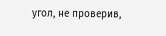угол, не проверив,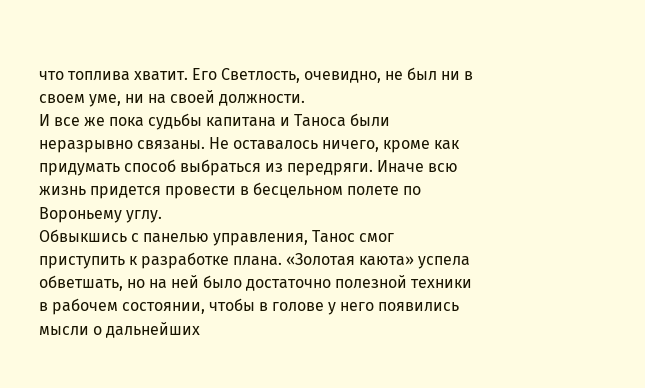что топлива хватит. Его Светлость, очевидно, не был ни в своем уме, ни на своей должности.
И все же пока судьбы капитана и Таноса были неразрывно связаны. Не оставалось ничего, кроме как придумать способ выбраться из передряги. Иначе всю жизнь придется провести в бесцельном полете по Вороньему углу.
Обвыкшись с панелью управления, Танос смог приступить к разработке плана. «Золотая каюта» успела обветшать, но на ней было достаточно полезной техники в рабочем состоянии, чтобы в голове у него появились мысли о дальнейших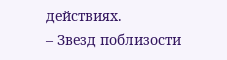действиях.
– Звезд поблизости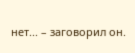нет... – заговорил он.